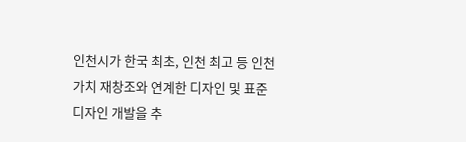인천시가 한국 최초, 인천 최고 등 인천가치 재창조와 연계한 디자인 및 표준디자인 개발을 추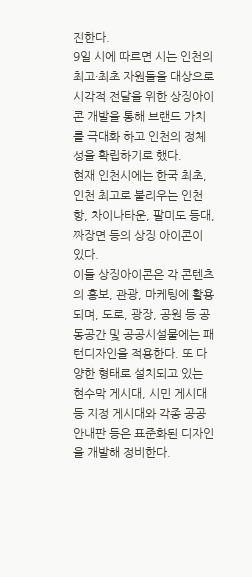진한다.
9일 시에 따르면 시는 인천의 최고·최초 자원들을 대상으로 시각적 전달을 위한 상징아이콘 개발을 통해 브랜드 가치를 극대화 하고 인천의 정체성을 확립하기로 했다.
현재 인천시에는 한국 최초, 인천 최고로 불리우는 인천항, 차이나타운, 팔미도 등대, 짜장면 등의 상징 아이콘이 있다.
이들 상징아이콘은 각 콘텐츠의 홍보, 관광, 마케팅에 활용되며, 도로, 광장, 공원 등 공동공간 및 공공시설물에는 패턴디자인을 적용한다. 또 다양한 형태로 설치되고 있는 현수막 게시대, 시민 게시대 등 지정 게시대와 각종 공공 안내판 등은 표준화된 디자인을 개발해 정비한다.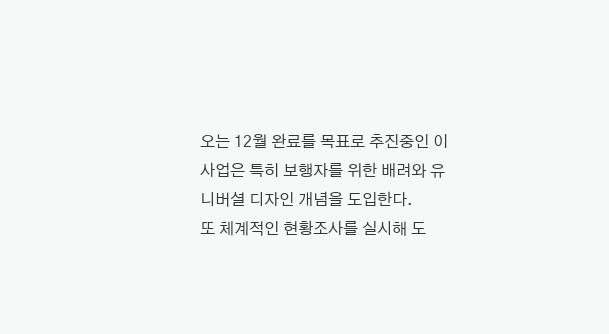오는 12월 완료를 목표로 추진중인 이 사업은 특히 보행자를 위한 배려와 유니버셜 디자인 개념을 도입한다.
또 체계적인 현황조사를 실시해 도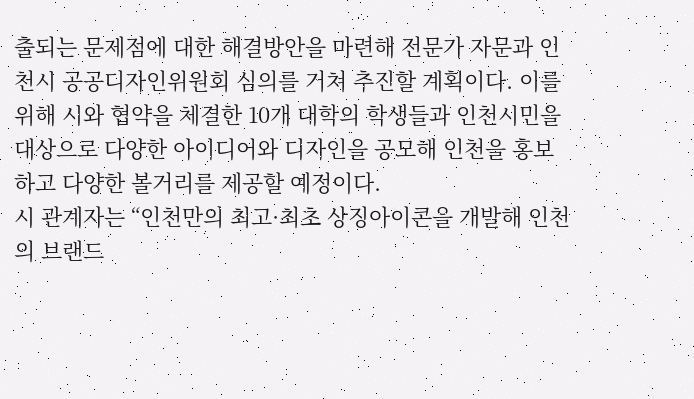출되는 문제점에 대한 해결방안을 마련해 전문가 자문과 인천시 공공디자인위원회 심의를 거쳐 추진할 계획이다. 이를 위해 시와 협약을 체결한 10개 대학의 학생들과 인천시민을 대상으로 다양한 아이디어와 디자인을 공모해 인천을 홍보하고 다양한 볼거리를 제공할 예정이다.
시 관계자는 “인천만의 최고·최초 상징아이콘을 개발해 인천의 브랜드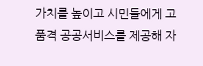가치를 높이고 시민들에게 고품격 공공서비스를 제공해 자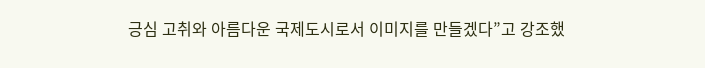긍심 고취와 아름다운 국제도시로서 이미지를 만들겠다”고 강조했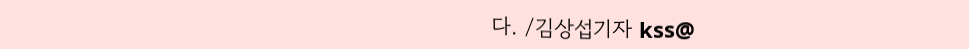다. /김상섭기자 kss@